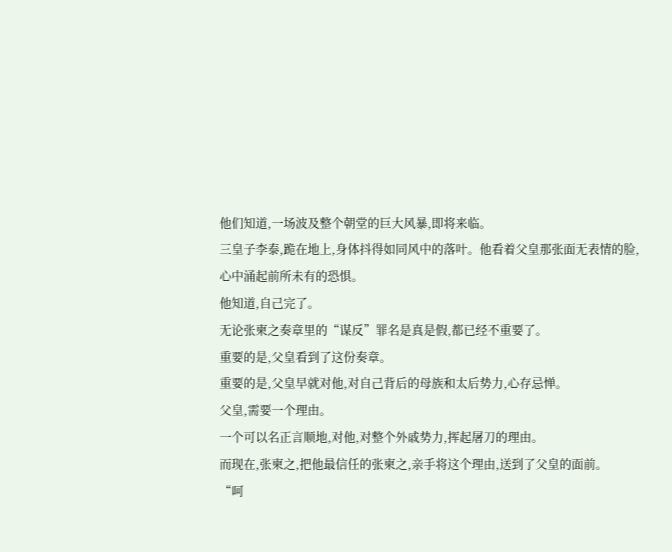他们知道,一场波及整个朝堂的巨大风暴,即将来临。
三皇子李泰,跪在地上,身体抖得如同风中的落叶。他看着父皇那张面无表情的脸,心中涌起前所未有的恐惧。
他知道,自己完了。
无论张柬之奏章里的“谋反”罪名是真是假,都已经不重要了。
重要的是,父皇看到了这份奏章。
重要的是,父皇早就对他,对自己背后的母族和太后势力,心存忌惮。
父皇,需要一个理由。
一个可以名正言顺地,对他,对整个外戚势力,挥起屠刀的理由。
而现在,张柬之,把他最信任的张柬之,亲手将这个理由,送到了父皇的面前。
“呵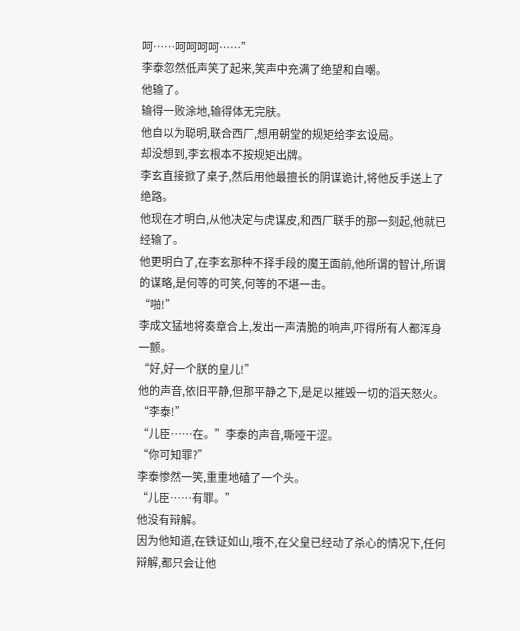呵……呵呵呵呵……”
李泰忽然低声笑了起来,笑声中充满了绝望和自嘲。
他输了。
输得一败涂地,输得体无完肤。
他自以为聪明,联合西厂,想用朝堂的规矩给李玄设局。
却没想到,李玄根本不按规矩出牌。
李玄直接掀了桌子,然后用他最擅长的阴谋诡计,将他反手送上了绝路。
他现在才明白,从他决定与虎谋皮,和西厂联手的那一刻起,他就已经输了。
他更明白了,在李玄那种不择手段的魔王面前,他所谓的智计,所谓的谋略,是何等的可笑,何等的不堪一击。
“啪!”
李成文猛地将奏章合上,发出一声清脆的响声,吓得所有人都浑身一颤。
“好,好一个朕的皇儿!”
他的声音,依旧平静,但那平静之下,是足以摧毁一切的滔天怒火。
“李泰!”
“儿臣……在。”李泰的声音,嘶哑干涩。
“你可知罪?”
李泰惨然一笑,重重地磕了一个头。
“儿臣……有罪。”
他没有辩解。
因为他知道,在铁证如山,哦不,在父皇已经动了杀心的情况下,任何辩解,都只会让他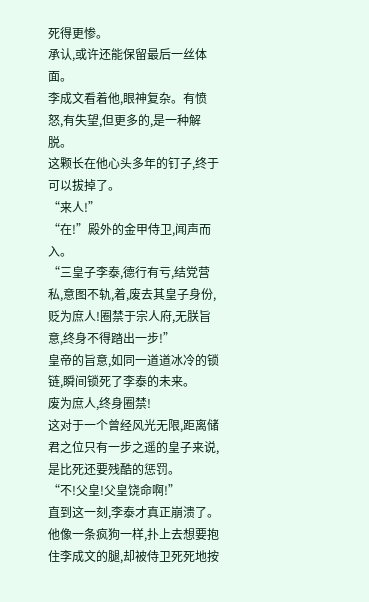死得更惨。
承认,或许还能保留最后一丝体面。
李成文看着他,眼神复杂。有愤怒,有失望,但更多的,是一种解脱。
这颗长在他心头多年的钉子,终于可以拔掉了。
“来人!”
“在!”殿外的金甲侍卫,闻声而入。
“三皇子李泰,德行有亏,结党营私,意图不轨,着,废去其皇子身份,贬为庶人!圈禁于宗人府,无朕旨意,终身不得踏出一步!”
皇帝的旨意,如同一道道冰冷的锁链,瞬间锁死了李泰的未来。
废为庶人,终身圈禁!
这对于一个曾经风光无限,距离储君之位只有一步之遥的皇子来说,是比死还要残酷的惩罚。
“不!父皇!父皇饶命啊!”
直到这一刻,李泰才真正崩溃了。他像一条疯狗一样,扑上去想要抱住李成文的腿,却被侍卫死死地按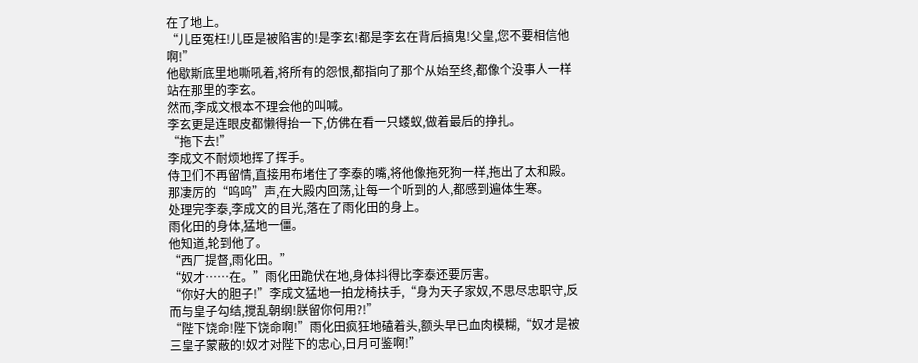在了地上。
“儿臣冤枉!儿臣是被陷害的!是李玄!都是李玄在背后搞鬼!父皇,您不要相信他啊!”
他歇斯底里地嘶吼着,将所有的怨恨,都指向了那个从始至终,都像个没事人一样站在那里的李玄。
然而,李成文根本不理会他的叫喊。
李玄更是连眼皮都懒得抬一下,仿佛在看一只蝼蚁,做着最后的挣扎。
“拖下去!”
李成文不耐烦地挥了挥手。
侍卫们不再留情,直接用布堵住了李泰的嘴,将他像拖死狗一样,拖出了太和殿。
那凄厉的“呜呜”声,在大殿内回荡,让每一个听到的人,都感到遍体生寒。
处理完李泰,李成文的目光,落在了雨化田的身上。
雨化田的身体,猛地一僵。
他知道,轮到他了。
“西厂提督,雨化田。”
“奴才……在。”雨化田跪伏在地,身体抖得比李泰还要厉害。
“你好大的胆子!”李成文猛地一拍龙椅扶手,“身为天子家奴,不思尽忠职守,反而与皇子勾结,搅乱朝纲!朕留你何用?!”
“陛下饶命!陛下饶命啊!”雨化田疯狂地磕着头,额头早已血肉模糊,“奴才是被三皇子蒙蔽的!奴才对陛下的忠心,日月可鉴啊!”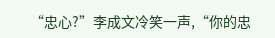“忠心?”李成文冷笑一声,“你的忠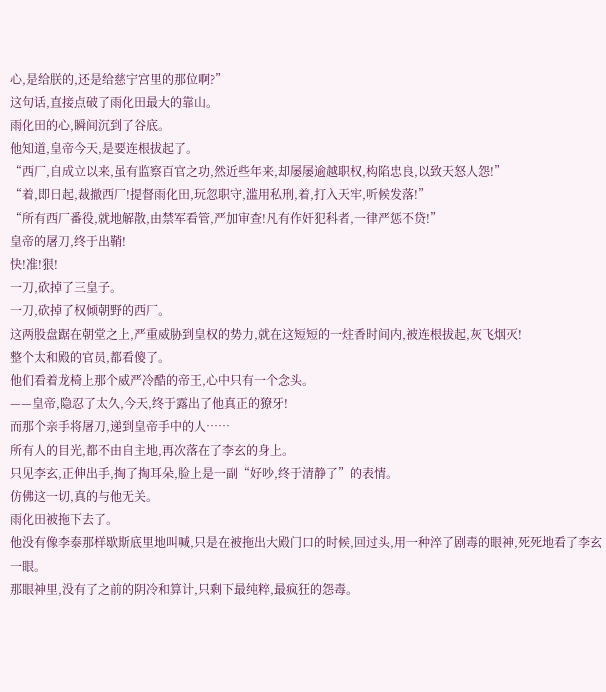心,是给朕的,还是给慈宁宫里的那位啊?”
这句话,直接点破了雨化田最大的靠山。
雨化田的心,瞬间沉到了谷底。
他知道,皇帝今天,是要连根拔起了。
“西厂,自成立以来,虽有监察百官之功,然近些年来,却屡屡逾越职权,构陷忠良,以致天怒人怨!”
“着,即日起,裁撤西厂!提督雨化田,玩忽职守,滥用私刑,着,打入天牢,听候发落!”
“所有西厂番役,就地解散,由禁军看管,严加审查!凡有作奸犯科者,一律严惩不贷!”
皇帝的屠刀,终于出鞘!
快!准!狠!
一刀,砍掉了三皇子。
一刀,砍掉了权倾朝野的西厂。
这两股盘踞在朝堂之上,严重威胁到皇权的势力,就在这短短的一炷香时间内,被连根拔起,灰飞烟灭!
整个太和殿的官员,都看傻了。
他们看着龙椅上那个威严冷酷的帝王,心中只有一个念头。
——皇帝,隐忍了太久,今天,终于露出了他真正的獠牙!
而那个亲手将屠刀,递到皇帝手中的人……
所有人的目光,都不由自主地,再次落在了李玄的身上。
只见李玄,正伸出手,掏了掏耳朵,脸上是一副“好吵,终于清静了”的表情。
仿佛这一切,真的与他无关。
雨化田被拖下去了。
他没有像李泰那样歇斯底里地叫喊,只是在被拖出大殿门口的时候,回过头,用一种淬了剧毒的眼神,死死地看了李玄一眼。
那眼神里,没有了之前的阴冷和算计,只剩下最纯粹,最疯狂的怨毒。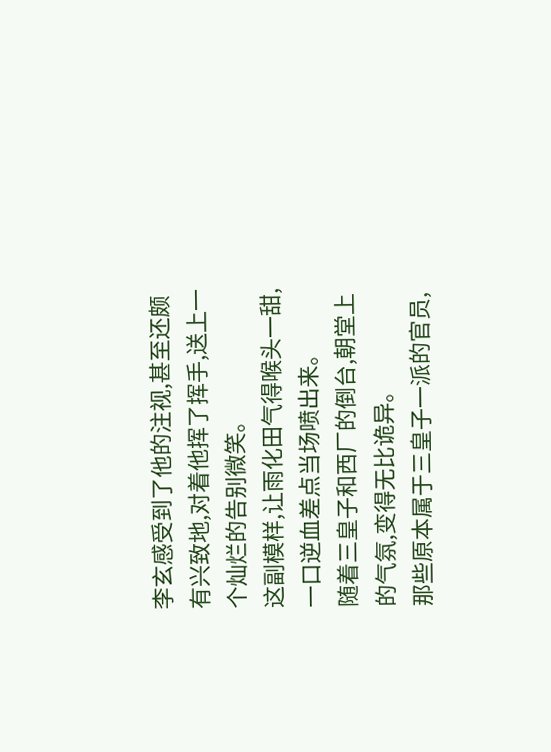李玄感受到了他的注视,甚至还颇有兴致地,对着他挥了挥手,送上一个灿烂的告别微笑。
这副模样,让雨化田气得喉头一甜,一口逆血差点当场喷出来。
随着三皇子和西厂的倒台,朝堂上的气氛,变得无比诡异。
那些原本属于三皇子一派的官员,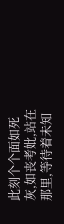此刻个个面如死灰,如丧考妣,站在那里,等待着未知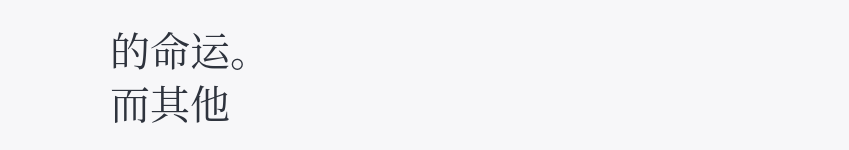的命运。
而其他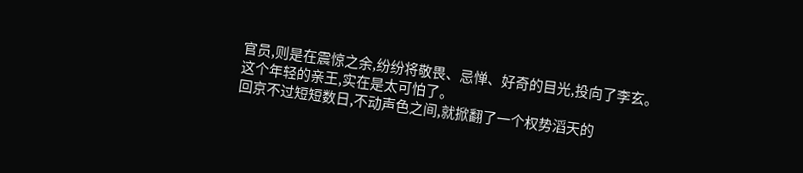官员,则是在震惊之余,纷纷将敬畏、忌惮、好奇的目光,投向了李玄。
这个年轻的亲王,实在是太可怕了。
回京不过短短数日,不动声色之间,就掀翻了一个权势滔天的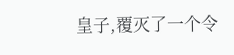皇子,覆灭了一个令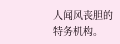人闻风丧胆的特务机构。